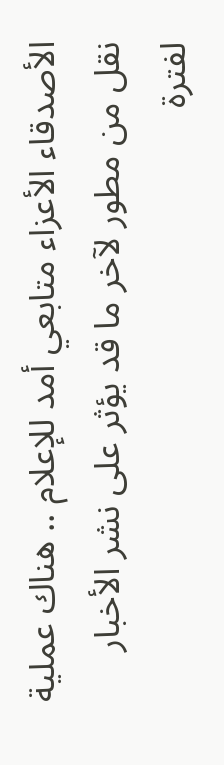الأصدقاء الأعزاء متابعي أمد للإعلام .. هناك عملية نقل من مطور لآخر ما قد يؤثر على نشر الأخبار لفترة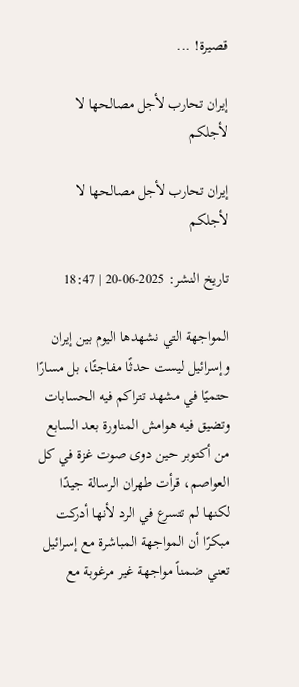قصيرة! ...

إيران تحارب لأجل مصالحها لا لأجلكم

إيران تحارب لأجل مصالحها لا لأجلكم

تاريخ النشر: 2025-06-20 | 18:47

المواجهة التي نشهدها اليوم بين إيران وإسرائيل ليست حدثًا مفاجئًا، بل مسارًا حتميًا في مشهد تتراكم فيه الحسابات وتضيق فيه هوامش المناورة بعد السابع من أكتوبر حين دوى صوت غزة في كل العواصم، قرأت طهران الرسالة جيدًا لكنها لم تتسرع في الرد لأنها أدركت مبكرًا أن المواجهة المباشرة مع إسرائيل تعني ضمناً مواجهة غير مرغوبة مع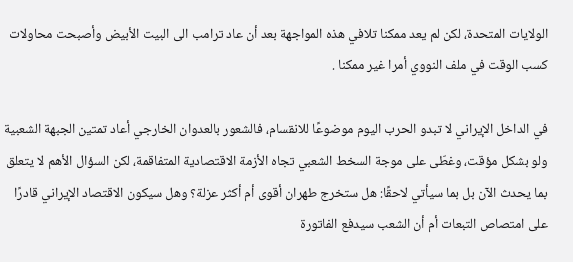الولايات المتحدة، لكن لم يعد ممكنا تلافي هذه المواجهة بعد أن عاد ترامب الى البيت الأبيض وأصبحت محاولات كسب الوقت في ملف النووي أمرا غير ممكنا .

في الداخل الإيراني لا تبدو الحرب اليوم موضوعًا للانقسام، فالشعور بالعدوان الخارجي أعاد تمتين الجبهة الشعبية ولو بشكل مؤقت، وغطّى على موجة السخط الشعبي تجاه الأزمة الاقتصادية المتفاقمة، لكن السؤال الأهم لا يتعلق بما يحدث الآن بل بما سيأتي لاحقًا: هل ستخرج طهران أقوى أم أكثر عزلة؟ وهل سيكون الاقتصاد الإيراني قادرًا على امتصاص التبعات أم أن الشعب سيدفع الفاتورة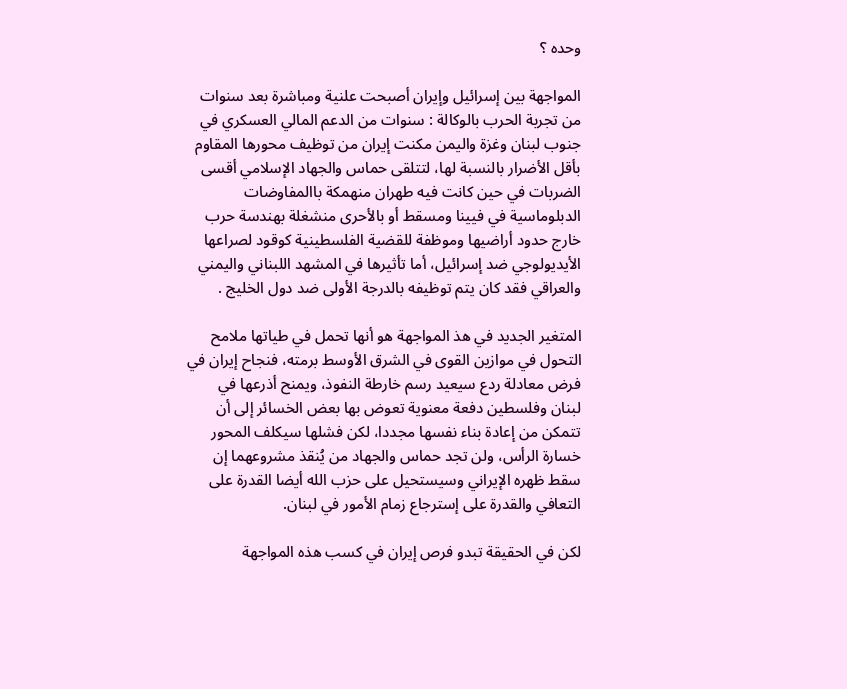وحده ؟

المواجهة بين إسرائيل وإيران أصبحت علنية ومباشرة بعد سنوات من تجربة الحرب بالوكالة : سنوات من الدعم المالي العسكري في جنوب لبنان وغزة واليمن مكنت إيران من توظيف محورها المقاوم بأقل الأضرار بالنسبة لها، لتتلقى حماس والجهاد الإسلامي أقسى الضربات في حين كانت فيه طهران منهمكة باالمفاوضات الدبلوماسية في فيينا ومسقط أو بالأحرى منشغلة بهندسة حرب خارج حدود أراضيها وموظفة للقضية الفلسطينية كوقود لصراعها الأيديولوجي ضد إسرائيل، أما تأثيرها في المشهد اللبناني واليمني والعراقي فقد كان يتم توظيفه بالدرجة الأولى ضد دول الخليج .

المتغير الجديد في هذ المواجهة هو أنها تحمل في طياتها ملامح التحول في موازين القوى في الشرق الأوسط برمته، فنجاح إيران في فرض معادلة ردع سيعيد رسم خارطة النفوذ، ويمنح أذرعها في لبنان وفلسطين دفعة معنوية تعوض بها بعض الخسائر إلى أن تتمكن من إعادة بناء نفسها مجددا، لكن فشلها سيكلف المحور خسارة الرأس، ولن تجد حماس والجهاد من يُنقذ مشروعهما إن سقط ظهره الإيراني وسيستحيل على حزب الله أيضا القدرة على التعافي والقدرة على إسترجاع زمام الأمور في لبنان.

لكن في الحقيقة تبدو فرص إيران في كسب هذه المواجهة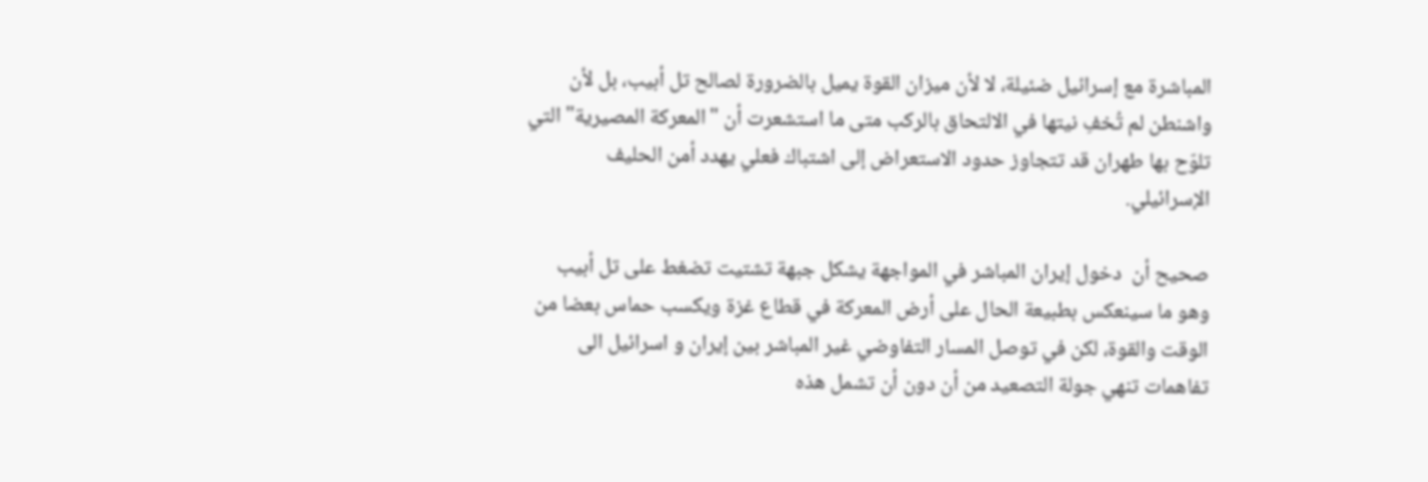المباشرة مع إسرائيل ضئيلة، لا لأن ميزان القوة يميل بالضرورة لصالح تل أبيب، بل لأن واشنطن لم تُخفِ نيتها في الالتحاق بالركب متى ما استشعرت أن "المعركة المصيرية" التي تلوّح بها طهران قد تتجاوز حدود الاستعراض إلى اشتباك فعلي يهدد أمن الحليف الإسرائيلي.

صحيح أن  دخول إيران المباشر في المواجهة يشكل جبهة تشتيت تضغط على تل أبيب وهو ما سينعكس بطبيعة الحال على أرض المعركة في قطاع غزة ويكسب حماس بعضا من الوقت والقوة، لكن في توصل المسار التفاوضي غير المباشر بين إيران و اسرائيل الى تفاهمات تنهي جولة التصعيد من أن دون أن تشمل هذه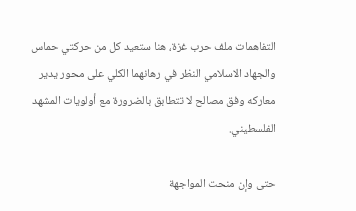التفاهمات ملف حرب غزة، هنا ستعيد كل من حركتي حماس والجهاد الاسلامي النظر في رهانهما الكلي على محور يدير معاركه وفق مصالح لا تتطابق بالضرورة مع أولويات المشهد الفلسطيني.

حتى وإن منحت المواجهة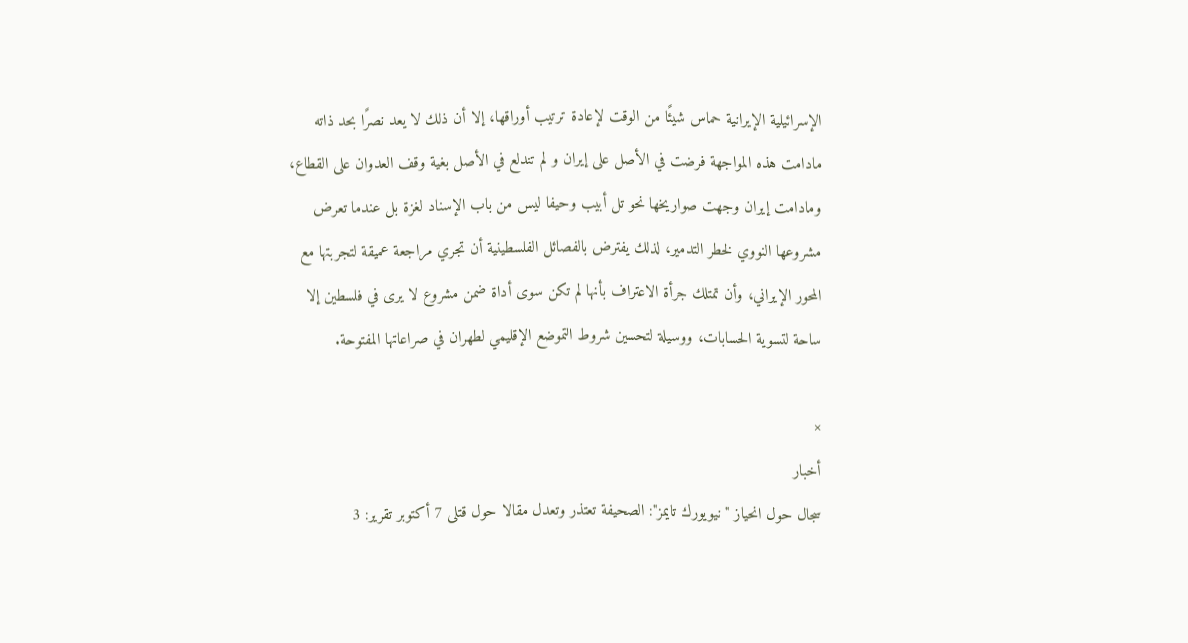الإسرائيلية الإيرانية حماس شيئًا من الوقت لإعادة ترتيب أوراقها، إلا أن ذلك لا يعد نصرًا بحد ذاته مادامت هذه المواجهة فرضت في الأصل على إيران و لم تندلع في الأصل بغية وقف العدوان على القطاع، ومادامت إيران وجهت صواريخها نحو تل أبيب وحيفا ليس من باب الإسناد لغزة بل عندما تعرض مشروعها النووي لخطر التدمير، لذلك يفترض بالفصائل الفلسطينية أن تجري مراجعة عميقة لتجربتها مع المحور الإيراني، وأن تمتلك جرأة الاعتراف بأنها لم تكن سوى أداة ضمن مشروع لا يرى في فلسطين إلا ساحة لتسوية الحسابات، ووسيلة لتحسين شروط التموضع الإقليمي لطهران في صراعاتها المفتوحة.

×
أخبار
سجال حول انحياز "نيويورك تايمز": الصحيفة تعتذر وتعدل مقالا حول قتلى 7 أكتوبر تقرير: 3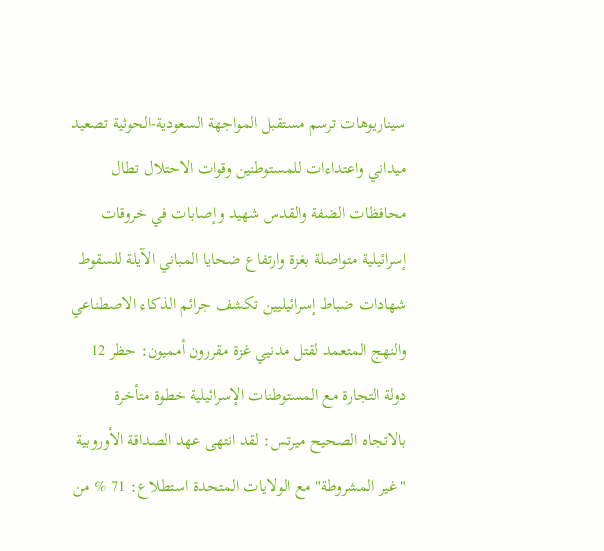سيناريوهات ترسم مستقبل المواجهة السعودية-الحوثية تصعيد ميداني واعتداءات للمستوطنين وقوات الاحتلال تطال محافظات الضفة والقدس شهيد وإصابات في خروقات إسرائيلية متواصلة بغزة وارتفاع ضحايا المباني الآيلة للسقوط شهادات ضباط إسرائيليين تكشف جرائم الذكاء الاصطناعي والنهج المتعمد لقتل مدنيي غزة مقررون أمميون: حظر 12 دولة التجارة مع المستوطنات الإسرائيلية خطوة متأخرة بالاتجاه الصحيح ميرتس: لقد انتهى عهد الصداقة الأوروبية "غير المشروطة" مع الولايات المتحدة استطلاع: 71 % من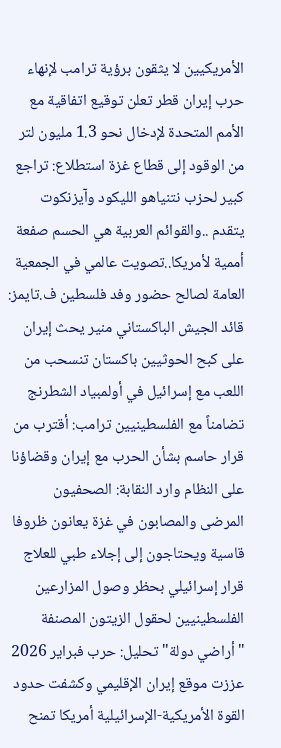الأمريكيين لا يثقون برؤية ترامب لإنهاء حرب إيران قطر تعلن توقيع اتفاقية مع الأمم المتحدة لإدخال نحو 1.3 مليون لتر من الوقود إلى قطاع غزة استطلاع: تراجع كبير لحزب نتنياهو الليكود وآيزنكوت يتقدم ..والقوائم العربية هي الحسم صفعة أممية لأمريكا..تصويت عالمي في الجمعية العامة لصالح حضور وفد فلسطين ف.تايمز: قائد الجيش الباكستاني منير يحث إيران على كبح الحوثيين باكستان تنسحب من اللعب مع إسرائيل في أولمبياد الشطرنج  تضامناً مع الفلسطينيين ترامب: أقترب من قرار حاسم بشأن الحرب مع إيران وقضاؤنا على النظام وارد النقابة: الصحفيون المرضى والمصابون في غزة يعانون ظروفا قاسية ويحتاجون إلى إجلاء طبي للعلاج قرار إسرائيلي بحظر وصول المزارعين الفلسطينيين لحقول الزيتون المصنفة "أراضي دولة" تحليل: حرب فبراير 2026 عززت موقع إيران الإقليمي وكشفت حدود القوة الأمريكية-الإسرائيلية أمريكا تمنح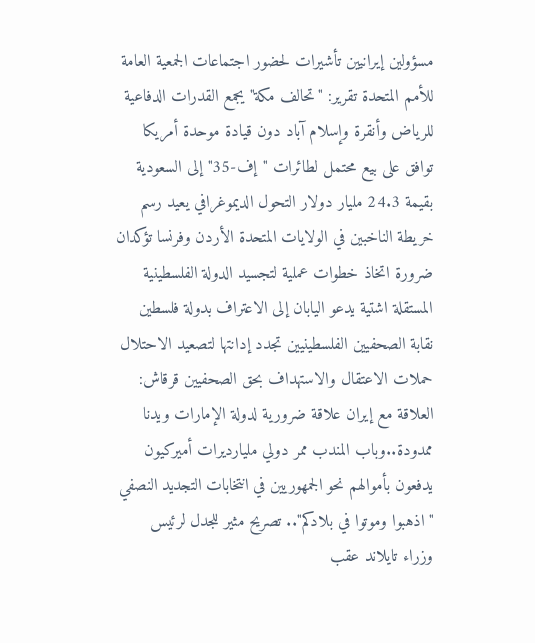مسؤولين إيرانيين تأشيرات لحضور اجتماعات الجمعية العامة للأمم المتحدة تقرير: "تحالف مكة" يجمع القدرات الدفاعية للرياض وأنقرة وإسلام آباد دون قيادة موحدة أمريكا توافق على بيع محتمل لطائرات "إف-35" إلى السعودية بقيمة 24.3 مليار دولار التحول الديموغرافي يعيد رسم خريطة الناخبين في الولايات المتحدة الأردن وفرنسا تؤكدان ضرورة اتخاذ خطوات عملية لتجسيد الدولة الفلسطينية المستقلة اشتية يدعو اليابان إلى الاعتراف بدولة فلسطين نقابة الصحفيين الفلسطينيين تجدد إدانتها لتصعيد الاحتلال حملات الاعتقال والاستهداف بحق الصحفيين قرقاش: العلاقة مع إيران علاقة ضرورية لدولة الإمارات ويدنا ممدودة..وباب المندب ممر دولي مليارديرات أميركيون يدفعون بأموالهم نحو الجمهوريين في انتخابات التجديد النصفي "اذهبوا وموتوا في بلادكم".. تصريح مثير للجدل لرئيس وزراء تايلاند عقب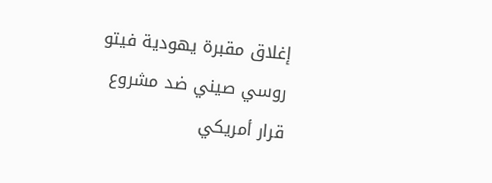إغلاق مقبرة يهودية فيتو روسي صيني ضد مشروع قرار أمريكي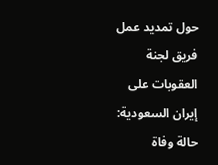حول تمديد عمل فريق لجنة العقوبات على إيران السعودية: حالة وفاة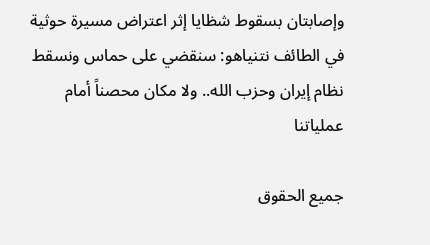وإصابتان بسقوط شظايا إثر اعتراض مسيرة حوثية في الطائف نتنياهو: سنقضي على حماس ونسقط نظام إيران وحزب الله.. ولا مكان محصناً أمام عملياتنا

جميع الحقوق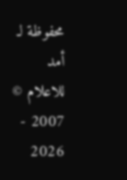محفوظة لـ أمد للاعلام © 2007 - 2026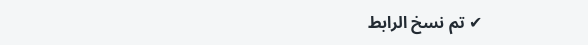✔ تم نسخ الرابط